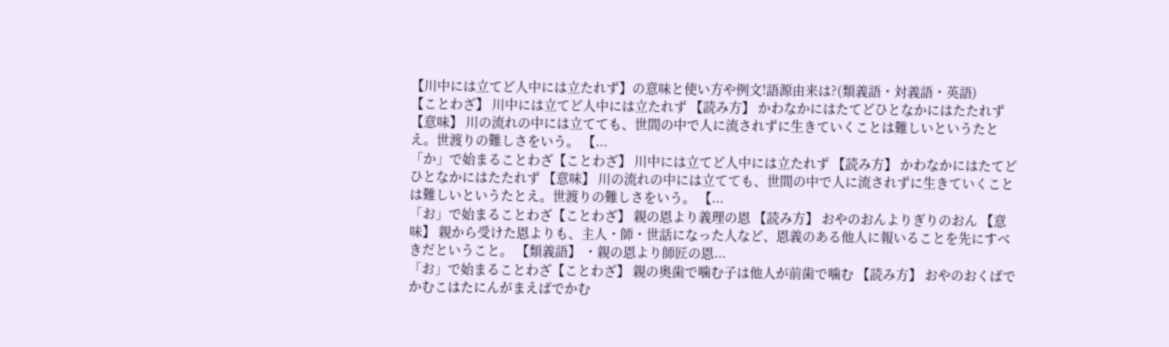【川中には立てど人中には立たれず】の意味と使い方や例文!語源由来は?(類義語・対義語・英語)
【ことわざ】 川中には立てど人中には立たれず 【読み方】 かわなかにはたてどひとなかにはたたれず 【意味】 川の流れの中には立てても、世間の中で人に流されずに生きていくことは難しいというたとえ。世渡りの難しさをいう。 【...
「か」で始まることわざ【ことわざ】 川中には立てど人中には立たれず 【読み方】 かわなかにはたてどひとなかにはたたれず 【意味】 川の流れの中には立てても、世間の中で人に流されずに生きていくことは難しいというたとえ。世渡りの難しさをいう。 【...
「お」で始まることわざ【ことわざ】 親の恩より義理の恩 【読み方】 おやのおんよりぎりのおん 【意味】 親から受けた恩よりも、主人・師・世話になった人など、恩義のある他人に報いることを先にすべきだということ。 【類義語】 ・親の恩より師匠の恩...
「お」で始まることわざ【ことわざ】 親の奥歯で噛む子は他人が前歯で噛む 【読み方】 おやのおくばでかむこはたにんがまえばでかむ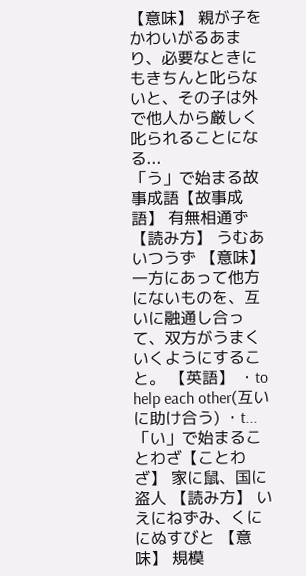【意味】 親が子をかわいがるあまり、必要なときにもきちんと叱らないと、その子は外で他人から厳しく叱られることになる...
「う」で始まる故事成語【故事成語】 有無相通ず 【読み方】 うむあいつうず 【意味】 一方にあって他方にないものを、互いに融通し合って、双方がうまくいくようにすること。 【英語】 ・to help each other(互いに助け合う) ・t...
「い」で始まることわざ【ことわざ】 家に鼠、国に盗人 【読み方】 いえにねずみ、くににぬすびと 【意味】 規模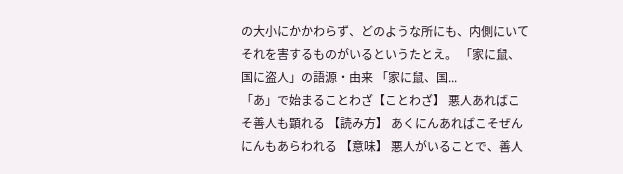の大小にかかわらず、どのような所にも、内側にいてそれを害するものがいるというたとえ。 「家に鼠、国に盗人」の語源・由来 「家に鼠、国...
「あ」で始まることわざ【ことわざ】 悪人あればこそ善人も顕れる 【読み方】 あくにんあればこそぜんにんもあらわれる 【意味】 悪人がいることで、善人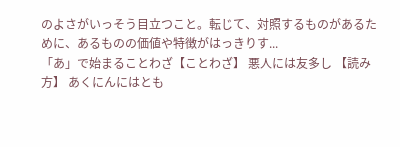のよさがいっそう目立つこと。転じて、対照するものがあるために、あるものの価値や特徴がはっきりす...
「あ」で始まることわざ【ことわざ】 悪人には友多し 【読み方】 あくにんにはとも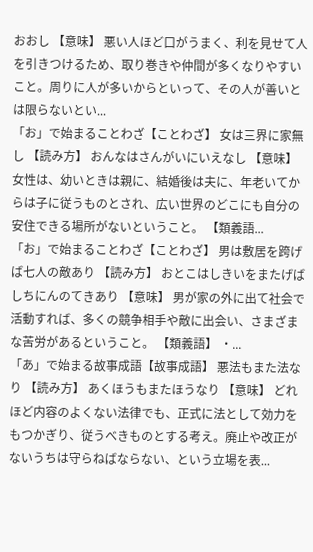おおし 【意味】 悪い人ほど口がうまく、利を見せて人を引きつけるため、取り巻きや仲間が多くなりやすいこと。周りに人が多いからといって、その人が善いとは限らないとい...
「お」で始まることわざ【ことわざ】 女は三界に家無し 【読み方】 おんなはさんがいにいえなし 【意味】 女性は、幼いときは親に、結婚後は夫に、年老いてからは子に従うものとされ、広い世界のどこにも自分の安住できる場所がないということ。 【類義語...
「お」で始まることわざ【ことわざ】 男は敷居を跨げば七人の敵あり 【読み方】 おとこはしきいをまたげばしちにんのてきあり 【意味】 男が家の外に出て社会で活動すれば、多くの競争相手や敵に出会い、さまざまな苦労があるということ。 【類義語】 ・...
「あ」で始まる故事成語【故事成語】 悪法もまた法なり 【読み方】 あくほうもまたほうなり 【意味】 どれほど内容のよくない法律でも、正式に法として効力をもつかぎり、従うべきものとする考え。廃止や改正がないうちは守らねばならない、という立場を表...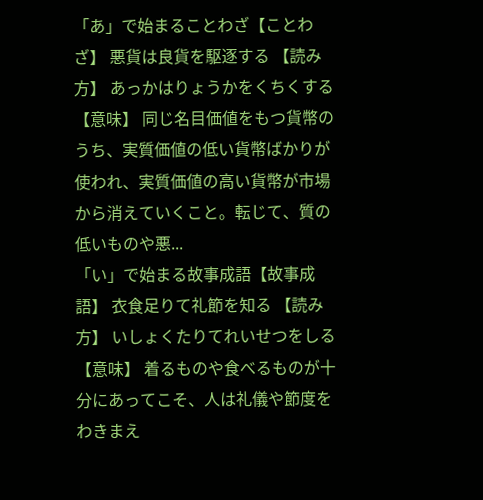「あ」で始まることわざ【ことわざ】 悪貨は良貨を駆逐する 【読み方】 あっかはりょうかをくちくする 【意味】 同じ名目価値をもつ貨幣のうち、実質価値の低い貨幣ばかりが使われ、実質価値の高い貨幣が市場から消えていくこと。転じて、質の低いものや悪...
「い」で始まる故事成語【故事成語】 衣食足りて礼節を知る 【読み方】 いしょくたりてれいせつをしる 【意味】 着るものや食べるものが十分にあってこそ、人は礼儀や節度をわきまえ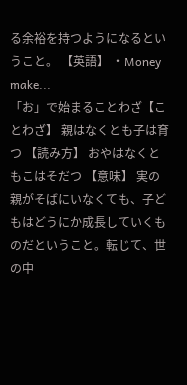る余裕を持つようになるということ。 【英語】 ・Money make...
「お」で始まることわざ【ことわざ】 親はなくとも子は育つ 【読み方】 おやはなくともこはそだつ 【意味】 実の親がそばにいなくても、子どもはどうにか成長していくものだということ。転じて、世の中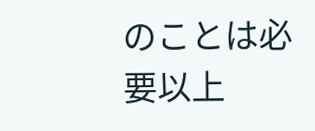のことは必要以上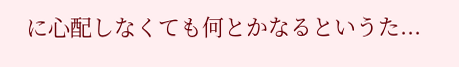に心配しなくても何とかなるというた...